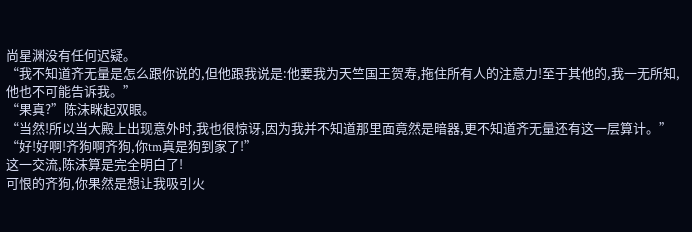尚星渊没有任何迟疑。
“我不知道齐无量是怎么跟你说的,但他跟我说是:他要我为天竺国王贺寿,拖住所有人的注意力!至于其他的,我一无所知,他也不可能告诉我。”
“果真?”陈沫眯起双眼。
“当然!所以当大殿上出现意外时,我也很惊讶,因为我并不知道那里面竟然是暗器,更不知道齐无量还有这一层算计。”
“好!好啊!齐狗啊齐狗,你tm真是狗到家了!”
这一交流,陈沫算是完全明白了!
可恨的齐狗,你果然是想让我吸引火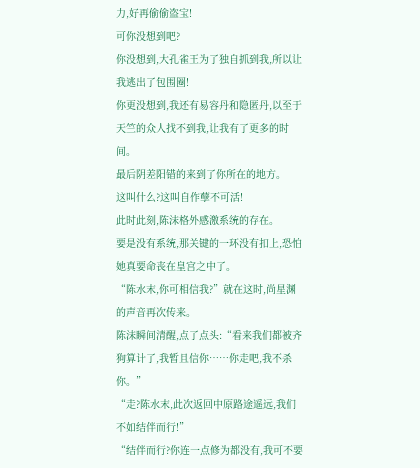力,好再偷偷盗宝!
可你没想到吧?
你没想到,大孔雀王为了独自抓到我,所以让我逃出了包围圈!
你更没想到,我还有易容丹和隐匿丹,以至于天竺的众人找不到我,让我有了更多的时间。
最后阴差阳错的来到了你所在的地方。
这叫什么?这叫自作孽不可活!
此时此刻,陈沫格外感激系统的存在。
要是没有系统,那关键的一环没有扣上,恐怕她真要命丧在皇宫之中了。
“陈水末,你可相信我?”就在这时,尚星渊的声音再次传来。
陈沫瞬间清醒,点了点头:“看来我们都被齐狗算计了,我暂且信你……你走吧,我不杀你。”
“走?陈水末,此次返回中原路途遥远,我们不如结伴而行!”
“结伴而行?你连一点修为都没有,我可不要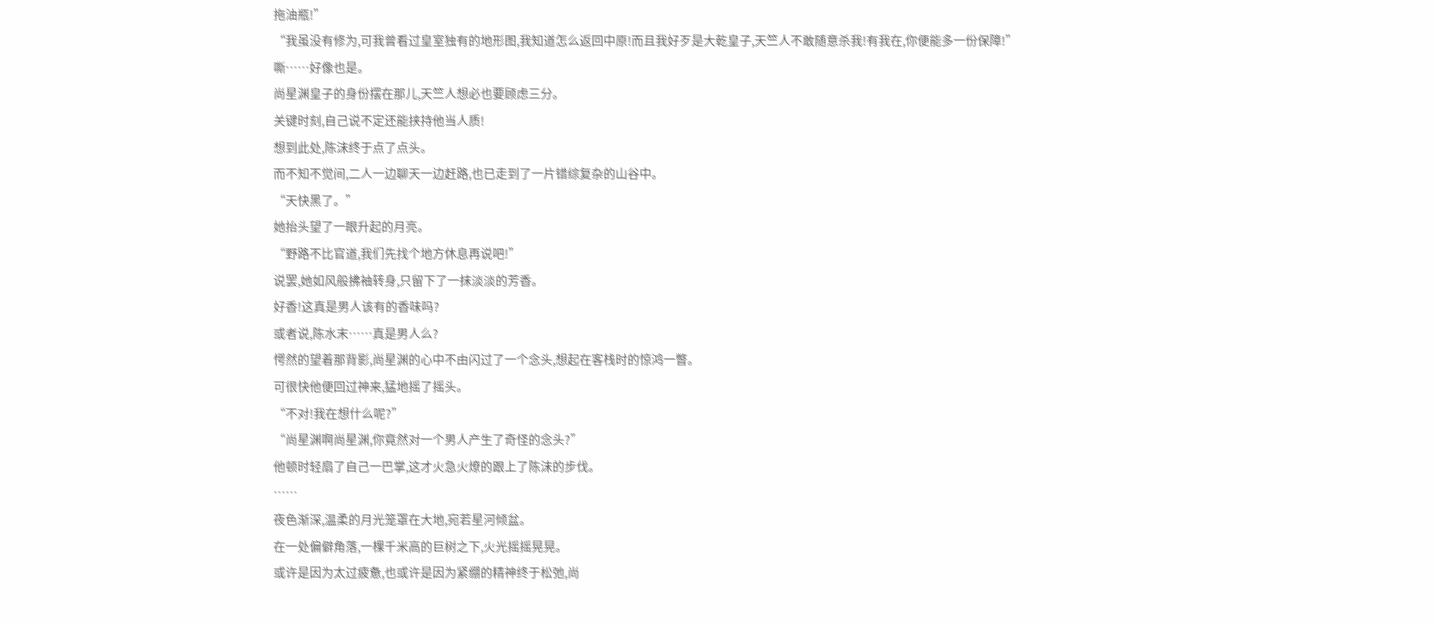拖油瓶!”
“我虽没有修为,可我曾看过皇室独有的地形图,我知道怎么返回中原!而且我好歹是大乾皇子,天竺人不敢随意杀我!有我在,你便能多一份保障!”
嘶……好像也是。
尚星渊皇子的身份摆在那儿,天竺人想必也要顾虑三分。
关键时刻,自己说不定还能挟持他当人质!
想到此处,陈沫终于点了点头。
而不知不觉间,二人一边聊天一边赶路,也已走到了一片错综复杂的山谷中。
“天快黑了。”
她抬头望了一眼升起的月亮。
“野路不比官道,我们先找个地方休息再说吧!”
说罢,她如风般拂袖转身,只留下了一抹淡淡的芳香。
好香!这真是男人该有的香味吗?
或者说,陈水末……真是男人么?
愕然的望着那背影,尚星渊的心中不由闪过了一个念头,想起在客栈时的惊鸿一瞥。
可很快他便回过神来,猛地摇了摇头。
“不对!我在想什么呢?”
“尚星渊啊尚星渊,你竟然对一个男人产生了奇怪的念头?”
他顿时轻扇了自己一巴掌,这才火急火燎的跟上了陈沫的步伐。
……
夜色渐深,温柔的月光笼罩在大地,宛若星河倾盆。
在一处偏僻角落,一棵千米高的巨树之下,火光摇摇晃晃。
或许是因为太过疲惫,也或许是因为紧绷的精神终于松弛,尚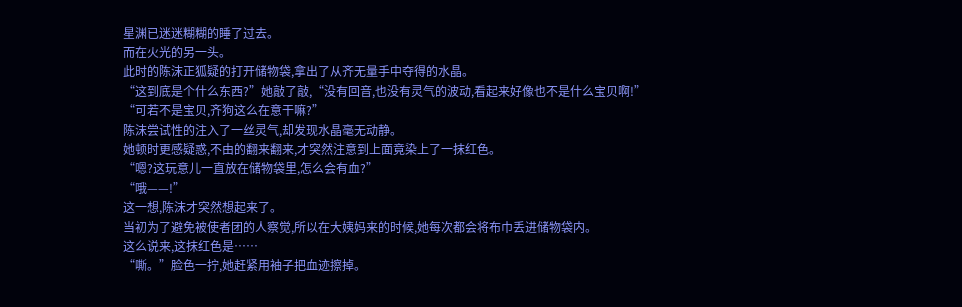星渊已迷迷糊糊的睡了过去。
而在火光的另一头。
此时的陈沫正狐疑的打开储物袋,拿出了从齐无量手中夺得的水晶。
“这到底是个什么东西?”她敲了敲,“没有回音,也没有灵气的波动,看起来好像也不是什么宝贝啊!”
“可若不是宝贝,齐狗这么在意干嘛?”
陈沫尝试性的注入了一丝灵气,却发现水晶毫无动静。
她顿时更感疑惑,不由的翻来翻来,才突然注意到上面竟染上了一抹红色。
“嗯?这玩意儿一直放在储物袋里,怎么会有血?”
“哦——!”
这一想,陈沫才突然想起来了。
当初为了避免被使者团的人察觉,所以在大姨妈来的时候,她每次都会将布巾丢进储物袋内。
这么说来,这抹红色是……
“嘶。”脸色一拧,她赶紧用袖子把血迹擦掉。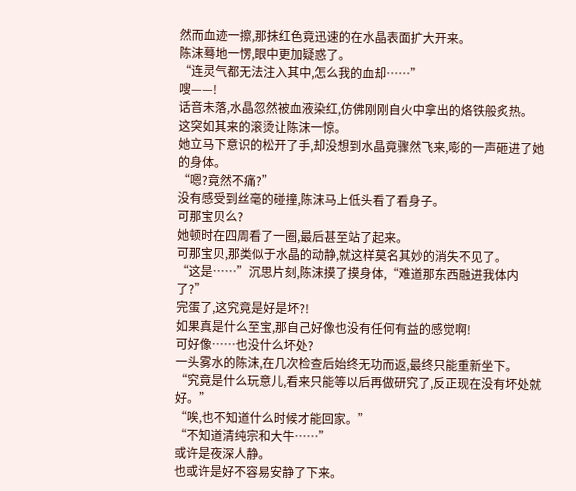然而血迹一擦,那抹红色竟迅速的在水晶表面扩大开来。
陈沫蓦地一愣,眼中更加疑惑了。
“连灵气都无法注入其中,怎么我的血却……”
嗖——!
话音未落,水晶忽然被血液染红,仿佛刚刚自火中拿出的烙铁般炙热。
这突如其来的滚烫让陈沫一惊。
她立马下意识的松开了手,却没想到水晶竟骤然飞来,嘭的一声砸进了她的身体。
“嗯?竟然不痛?”
没有感受到丝毫的碰撞,陈沫马上低头看了看身子。
可那宝贝么?
她顿时在四周看了一圈,最后甚至站了起来。
可那宝贝,那类似于水晶的动静,就这样莫名其妙的消失不见了。
“这是……”沉思片刻,陈沫摸了摸身体,“难道那东西融进我体内了?”
完蛋了,这究竟是好是坏?!
如果真是什么至宝,那自己好像也没有任何有益的感觉啊!
可好像……也没什么坏处?
一头雾水的陈沫,在几次检查后始终无功而返,最终只能重新坐下。
“究竟是什么玩意儿,看来只能等以后再做研究了,反正现在没有坏处就好。”
“唉,也不知道什么时候才能回家。”
“不知道清纯宗和大牛……”
或许是夜深人静。
也或许是好不容易安静了下来。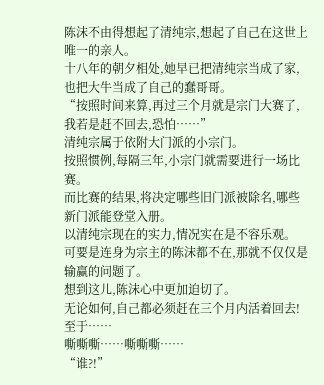陈沫不由得想起了清纯宗,想起了自己在这世上唯一的亲人。
十八年的朝夕相处,她早已把清纯宗当成了家,也把大牛当成了自己的蠢哥哥。
“按照时间来算,再过三个月就是宗门大赛了,我若是赶不回去,恐怕……”
清纯宗属于依附大门派的小宗门。
按照惯例,每隔三年,小宗门就需要进行一场比赛。
而比赛的结果,将决定哪些旧门派被除名,哪些新门派能登堂入册。
以清纯宗现在的实力,情况实在是不容乐观。
可要是连身为宗主的陈沫都不在,那就不仅仅是输赢的问题了。
想到这儿,陈沫心中更加迫切了。
无论如何,自己都必须赶在三个月内活着回去!
至于……
嘶嘶嘶……嘶嘶嘶……
“谁?!”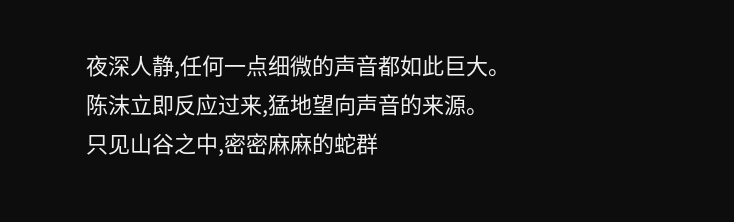夜深人静,任何一点细微的声音都如此巨大。
陈沫立即反应过来,猛地望向声音的来源。
只见山谷之中,密密麻麻的蛇群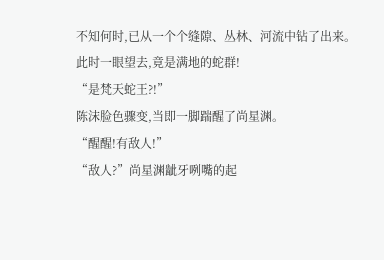不知何时,已从一个个缝隙、丛林、河流中钻了出来。
此时一眼望去,竟是满地的蛇群!
“是梵天蛇王?!”
陈沫脸色骤变,当即一脚踹醒了尚星渊。
“醒醒!有敌人!”
“敌人?”尚星渊龇牙咧嘴的起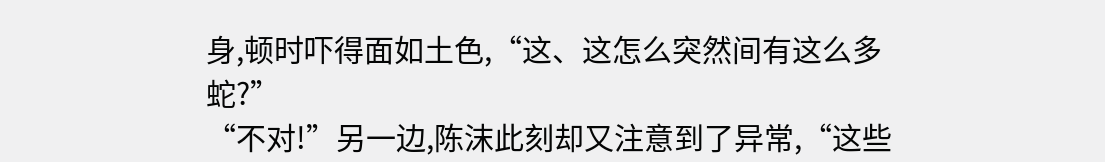身,顿时吓得面如土色,“这、这怎么突然间有这么多蛇?”
“不对!”另一边,陈沫此刻却又注意到了异常,“这些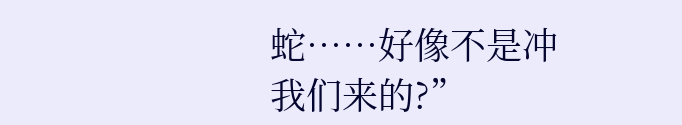蛇……好像不是冲我们来的?”